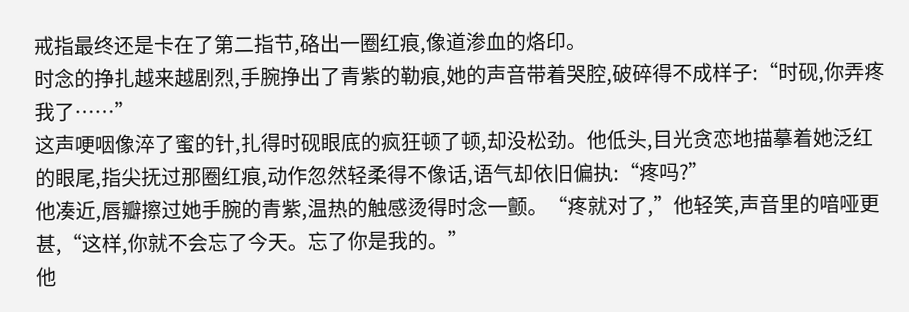戒指最终还是卡在了第二指节,硌出一圈红痕,像道渗血的烙印。
时念的挣扎越来越剧烈,手腕挣出了青紫的勒痕,她的声音带着哭腔,破碎得不成样子:“时砚,你弄疼我了……”
这声哽咽像淬了蜜的针,扎得时砚眼底的疯狂顿了顿,却没松劲。他低头,目光贪恋地描摹着她泛红的眼尾,指尖抚过那圈红痕,动作忽然轻柔得不像话,语气却依旧偏执:“疼吗?”
他凑近,唇瓣擦过她手腕的青紫,温热的触感烫得时念一颤。“疼就对了,”他轻笑,声音里的喑哑更甚,“这样,你就不会忘了今天。忘了你是我的。”
他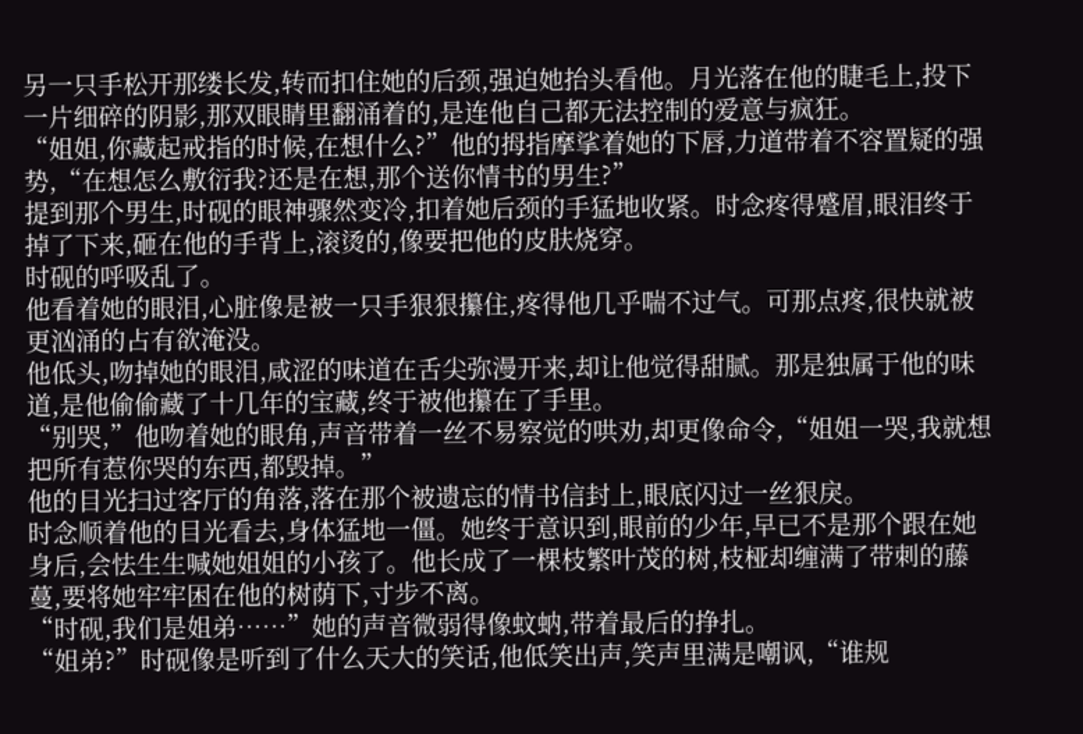另一只手松开那缕长发,转而扣住她的后颈,强迫她抬头看他。月光落在他的睫毛上,投下一片细碎的阴影,那双眼睛里翻涌着的,是连他自己都无法控制的爱意与疯狂。
“姐姐,你藏起戒指的时候,在想什么?”他的拇指摩挲着她的下唇,力道带着不容置疑的强势,“在想怎么敷衍我?还是在想,那个送你情书的男生?”
提到那个男生,时砚的眼神骤然变冷,扣着她后颈的手猛地收紧。时念疼得蹙眉,眼泪终于掉了下来,砸在他的手背上,滚烫的,像要把他的皮肤烧穿。
时砚的呼吸乱了。
他看着她的眼泪,心脏像是被一只手狠狠攥住,疼得他几乎喘不过气。可那点疼,很快就被更汹涌的占有欲淹没。
他低头,吻掉她的眼泪,咸涩的味道在舌尖弥漫开来,却让他觉得甜腻。那是独属于他的味道,是他偷偷藏了十几年的宝藏,终于被他攥在了手里。
“别哭,”他吻着她的眼角,声音带着一丝不易察觉的哄劝,却更像命令,“姐姐一哭,我就想把所有惹你哭的东西,都毁掉。”
他的目光扫过客厅的角落,落在那个被遗忘的情书信封上,眼底闪过一丝狠戾。
时念顺着他的目光看去,身体猛地一僵。她终于意识到,眼前的少年,早已不是那个跟在她身后,会怯生生喊她姐姐的小孩了。他长成了一棵枝繁叶茂的树,枝桠却缠满了带刺的藤蔓,要将她牢牢困在他的树荫下,寸步不离。
“时砚,我们是姐弟……”她的声音微弱得像蚊蚋,带着最后的挣扎。
“姐弟?”时砚像是听到了什么天大的笑话,他低笑出声,笑声里满是嘲讽,“谁规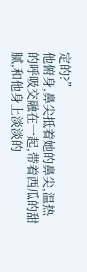定的?”
他俯身,鼻尖抵着她的鼻尖,温热的呼吸交融在一起,带着西瓜的甜腻,和他身上淡淡的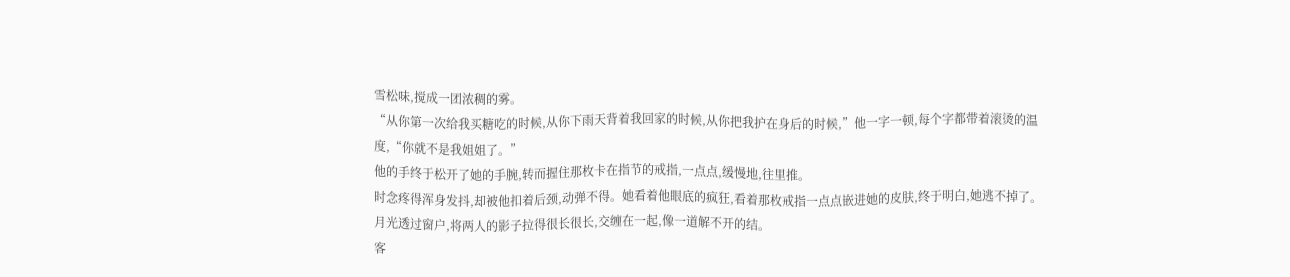雪松味,搅成一团浓稠的雾。
“从你第一次给我买糖吃的时候,从你下雨天背着我回家的时候,从你把我护在身后的时候,”他一字一顿,每个字都带着滚烫的温度,“你就不是我姐姐了。”
他的手终于松开了她的手腕,转而握住那枚卡在指节的戒指,一点点,缓慢地,往里推。
时念疼得浑身发抖,却被他扣着后颈,动弹不得。她看着他眼底的疯狂,看着那枚戒指一点点嵌进她的皮肤,终于明白,她逃不掉了。
月光透过窗户,将两人的影子拉得很长很长,交缠在一起,像一道解不开的结。
客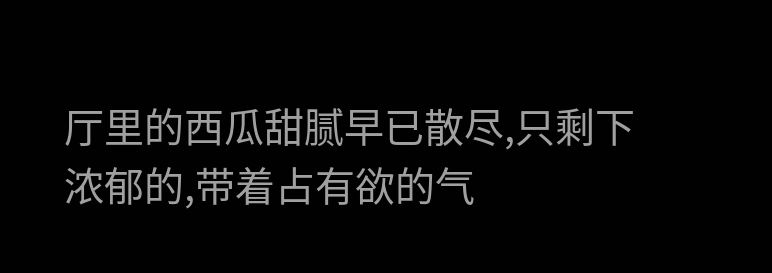厅里的西瓜甜腻早已散尽,只剩下浓郁的,带着占有欲的气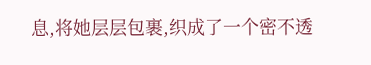息,将她层层包裹,织成了一个密不透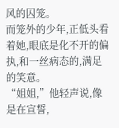风的囚笼。
而笼外的少年,正低头看着她,眼底是化不开的偏执,和一丝病态的,满足的笑意。
“姐姐,”他轻声说,像是在宣誓,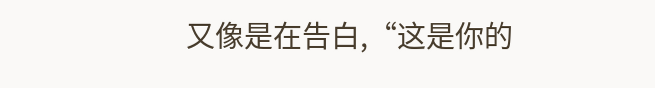又像是在告白,“这是你的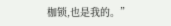枷锁,也是我的。”